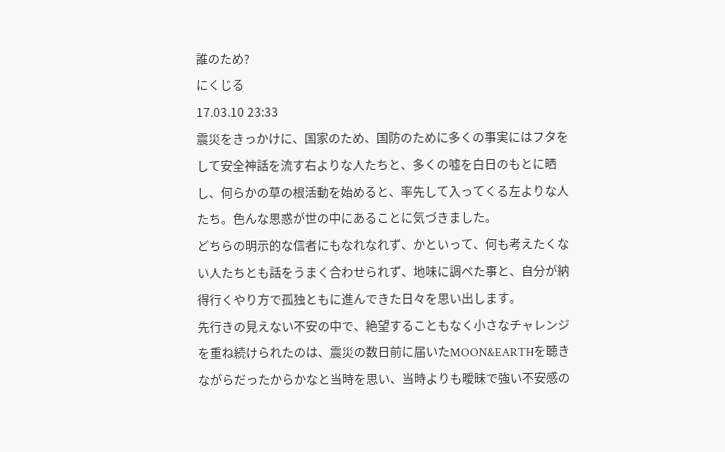誰のため?
にくじる
17.03.10 23:33
震災をきっかけに、国家のため、国防のために多くの事実にはフタをして安全神話を流す右よりな人たちと、多くの嘘を白日のもとに晒し、何らかの草の根活動を始めると、率先して入ってくる左よりな人たち。色んな思惑が世の中にあることに気づきました。
どちらの明示的な信者にもなれなれず、かといって、何も考えたくない人たちとも話をうまく合わせられず、地味に調べた事と、自分が納得行くやり方で孤独ともに進んできた日々を思い出します。
先行きの見えない不安の中で、絶望することもなく小さなチャレンジを重ね続けられたのは、震災の数日前に届いたMOON&EARTHを聴きながらだったからかなと当時を思い、当時よりも曖昧で強い不安感の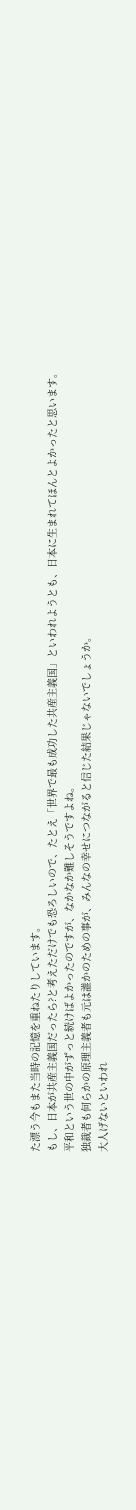た漂う今もまた当時の記憶を重ねたりしています。
もし、日本が共産主義国だったら?と考えただけでも恐ろしいので、たとえ「世界で最も成功した共産主義国」といわれようとも、日本に生まれてほんとよかったと思います。
平和という世の中がずっと続けばよかったのですが、なかなか難しそうですよね。
独裁者も何らかの原理主義者も元は誰かのための事が、みんなの幸せにつながると信じた結果じゃないでしょうか。
大人げないといわれ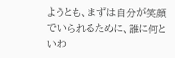ようとも、まずは自分が笑顔でいられるために、誰に何といわ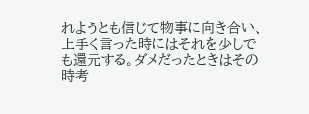れようとも信じて物事に向き合い、上手く言った時にはそれを少しでも還元する。ダメだったときはその時考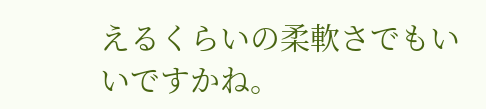えるくらいの柔軟さでもいいですかね。